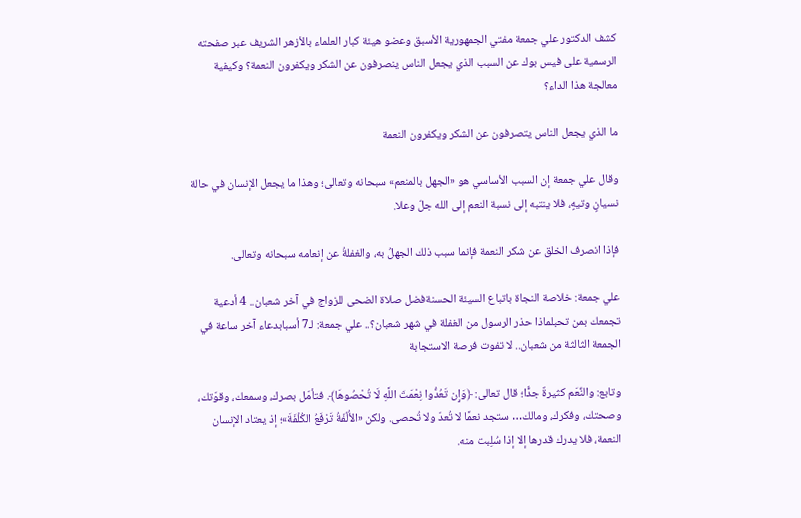كشف الدكتور علي جمعة مفتي الجمهورية الأسبق وعضو هيئة كبار العلماء بالأزهر الشريف عبر صفحته الرسمية على فيس بوك عن السبب الذي يجعل الناس ينصرفون عن الشكر ويكفرون النعمة؟ وكيفية معالجة هذا الداء؟

ما الذي يجعل الناس يتصرفون عن الشكر ويكفرون النعمة

وقال علي جمعة إن السبب الأساسي هو «الجهل بالمنعم» سبحانه وتعالى؛ وهذا ما يجعل الإنسان في حالة نسيانٍ وتيهٍ، فلا ينتبه إلى نسبة النعم إلى الله جلّ وعلا.

فإذا انصرف الخلق عن شكر النعمة فإنما سبب ذلك الجهلُ به، والغفلةُ عن إنعامه سبحانه وتعالى.

علي جمعة: خلاصة النجاة باتباع السيئة الحسنةفضل صلاة الضحى للزواج في آخر شعبان.. 4 أدعية تجمعك بمن تحبلماذا حذر الرسول من الغفلة في شهر شعبان؟.. علي جمعة: لـ7 أسبابدعاء آخر ساعة في الجمعة الثالثة من شعبان.. لا تفوت فرصة الاستجابة

وتابع: والنِّعَم كثيرةٌ جدًّا؛ قال تعالى: ﴿وَإِن تَعُدُّوا نِعْمَتَ اللَّهِ لَا تُحْصُوهَا﴾. فتأمّل بصرك، وسمعك، وقوّتك، وصحتك، وفكرك، ومالك… ستجد نعمًا لا تُعدّ ولا تُحصى. ولكن «الأُلْفَةُ تَرْفَعُ الكُلْفَةَ»؛ إذ يعتاد الإنسان النعمة، فلا يدرك قدرها إلا إذا سُلِبت منه.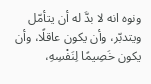ونوه انه لا بدَّ له أن يتأمّل ويتدبّر، وأن يكون عاقلًا، وأن يكون خَصِيمًا لِنَفْسِهِ،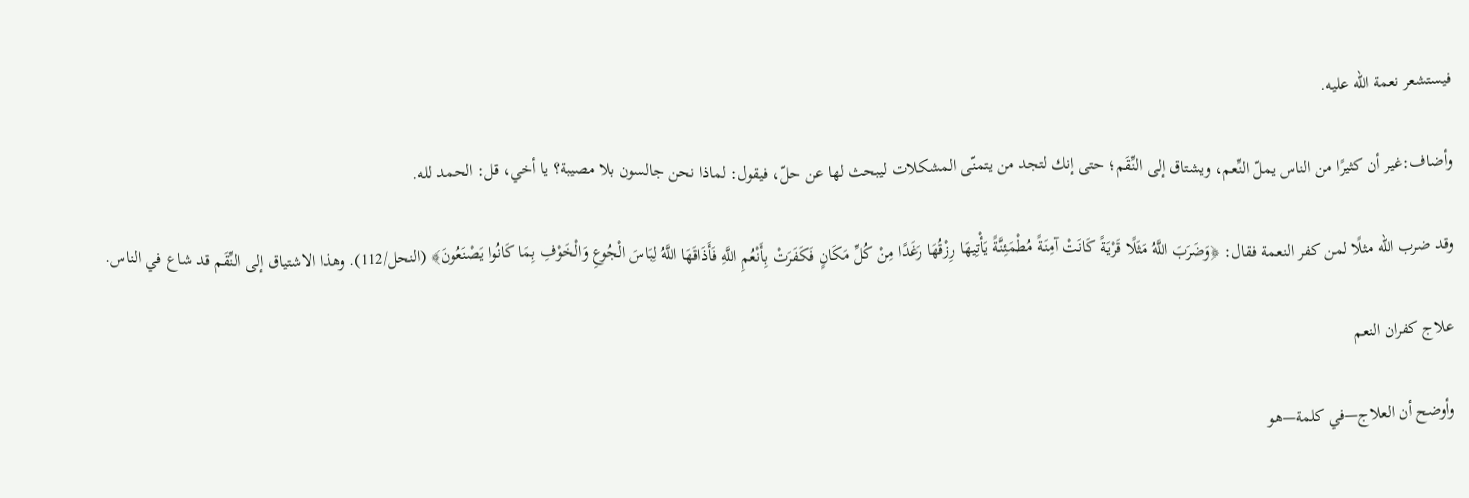فيستشعر نعمة الله عليه.

وأضاف:غير أن كثيرًا من الناس يملّ النِّعم، ويشتاق إلى النِّقَم؛ حتى إنك لتجد من يتمنّى المشكلات ليبحث لها عن حلّ، فيقول: لماذا نحن جالسون بلا مصيبة؟ يا أخي، قل: الحمد لله.

وقد ضرب الله مثلًا لمن كفر النعمة فقال: ﴿وَضَرَبَ اللَّهُ مَثَلًا قَرْيَةً كَانَتْ آمِنَةً مُطْمَئِنَّةً يَأْتِيهَا رِزْقُهَا رَغَدًا مِنْ كُلِّ مَكَانٍ فَكَفَرَتْ بِأَنْعُمِ اللَّهِ فَأَذَاقَهَا اللَّهُ لِبَاسَ الْجُوعِ وَالْخَوْفِ بِمَا كَانُوا يَصْنَعُونَ﴾ (النحل/112). وهذا الاشتياق إلى النِّقَم قد شاع في الناس.

علاج كفران النعم

وأوضح أن العلاج—في كلمة—هو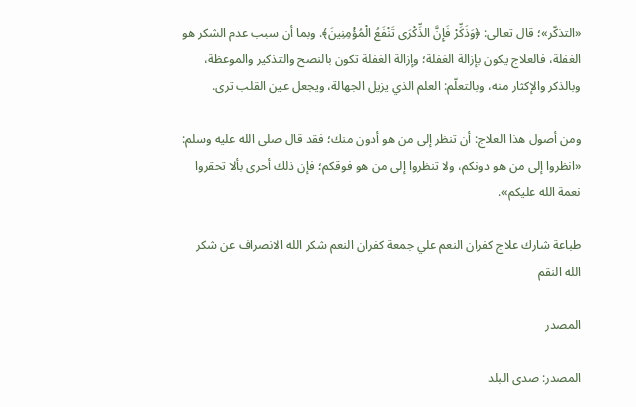«التذكّر»؛ قال تعالى: ﴿وَذَكِّرْ فَإِنَّ الذِّكْرَى تَنْفَعُ الْمُؤْمِنِينَ﴾. وبما أن سبب عدم الشكر هو الغفلة، فالعلاج يكون بإزالة الغفلة؛ وإزالة الغفلة تكون بالنصح والتذكير والموعظة، وبالذكر والإكثار منه، وبالتعلّم: العلم الذي يزيل الجهالة، ويجعل عين القلب ترى.

ومن أصول هذا العلاج: أن تنظر إلى من هو أدون منك؛ فقد قال صلى الله عليه وسلم: «انظروا إلى من هو دونكم، ولا تنظروا إلى من هو فوقكم؛ فإن ذلك أحرى بألا تحقروا نعمة الله عليكم».

طباعة شارك علاج كفران النعم علي جمعة كفران النعم شكر الله الانصراف عن شكر الله النقم

المصدر

المصدر: صدى البلد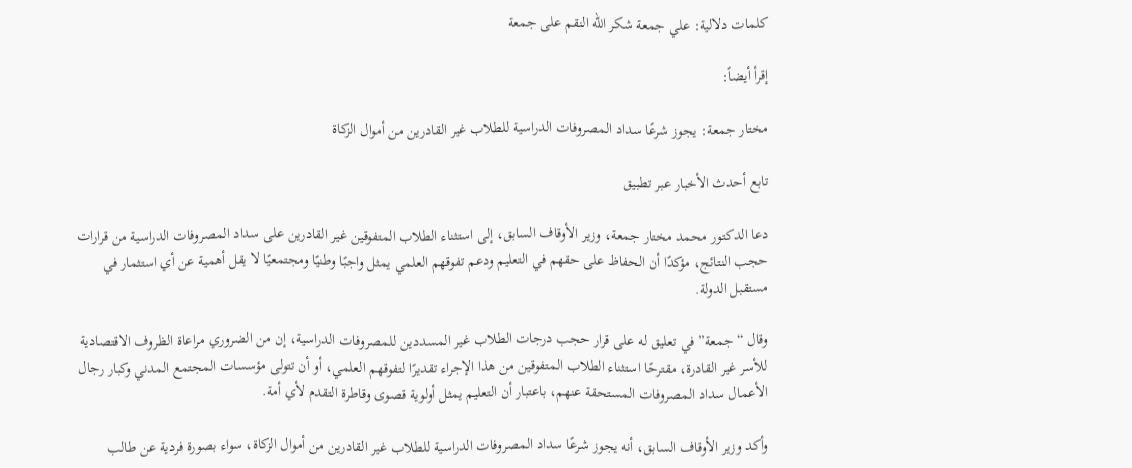كلمات دلالية: علي جمعة شكر الله النقم علی جمعة

إقرأ أيضاً:

مختار جمعة: يجوز شرعًا سداد المصروفات الدراسية للطلاب غير القادرين من أموال الزكاة

تابع أحدث الأخبار عبر تطبيق

دعا الدكتور محمد مختار جمعة، وزير الأوقاف السابق، إلى استثناء الطلاب المتفوقين غير القادرين على سداد المصروفات الدراسية من قرارات حجب النتائج، مؤكدًا أن الحفاظ على حقهم في التعليم ودعم تفوقهم العلمي يمثل واجبًا وطنيًا ومجتمعيًا لا يقل أهمية عن أي استثمار في مستقبل الدولة.

وقال “جمعة” في تعليق له على قرار حجب درجات الطلاب غير المسددين للمصروفات الدراسية، إن من الضروري مراعاة الظروف الاقتصادية للأسر غير القادرة، مقترحًا استثناء الطلاب المتفوقين من هذا الإجراء تقديرًا لتفوقهم العلمي، أو أن تتولى مؤسسات المجتمع المدني وكبار رجال الأعمال سداد المصروفات المستحقة عنهم، باعتبار أن التعليم يمثل أولوية قصوى وقاطرة التقدم لأي أمة.

وأكد وزير الأوقاف السابق، أنه يجوز شرعًا سداد المصروفات الدراسية للطلاب غير القادرين من أموال الزكاة، سواء بصورة فردية عن طالب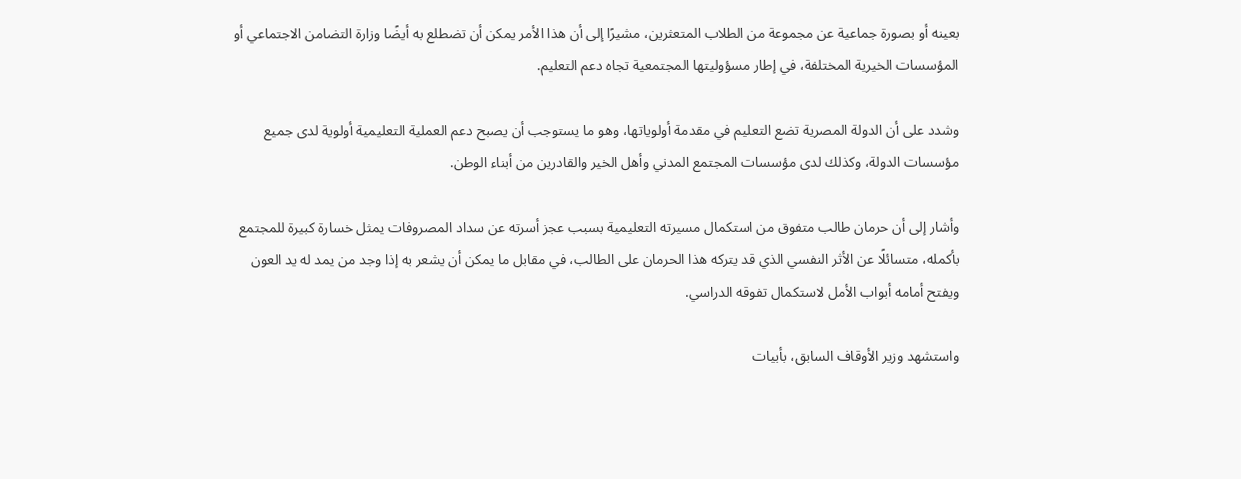بعينه أو بصورة جماعية عن مجموعة من الطلاب المتعثرين، مشيرًا إلى أن هذا الأمر يمكن أن تضطلع به أيضًا وزارة التضامن الاجتماعي أو المؤسسات الخيرية المختلفة، في إطار مسؤوليتها المجتمعية تجاه دعم التعليم.

وشدد على أن الدولة المصرية تضع التعليم في مقدمة أولوياتها، وهو ما يستوجب أن يصبح دعم العملية التعليمية أولوية لدى جميع مؤسسات الدولة، وكذلك لدى مؤسسات المجتمع المدني وأهل الخير والقادرين من أبناء الوطن.

وأشار إلى أن حرمان طالب متفوق من استكمال مسيرته التعليمية بسبب عجز أسرته عن سداد المصروفات يمثل خسارة كبيرة للمجتمع بأكمله، متسائلًا عن الأثر النفسي الذي قد يتركه هذا الحرمان على الطالب، في مقابل ما يمكن أن يشعر به إذا وجد من يمد له يد العون ويفتح أمامه أبواب الأمل لاستكمال تفوقه الدراسي.

واستشهد وزير الأوقاف السابق، بأبيات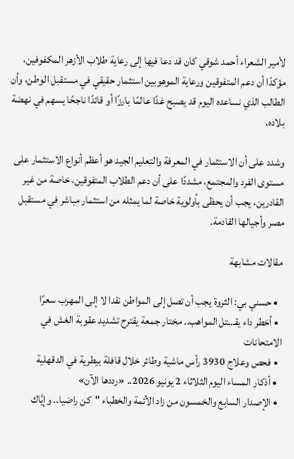لأمير الشعراء أحمد شوقي كان قد دعا فيها إلى رعاية طلاب الأزهر المكفوفين، مؤكدًا أن دعم المتفوقين ورعاية الموهوبين استثمار حقيقي في مستقبل الوطن، وأن الطالب الذي نساعده اليوم قد يصبح غدًا عالمًا بارزًا أو قائدًا ناجحًا يسهم في نهضة بلاده.

وشدد على أن الاستثمار في المعرفة والتعليم الجيد هو أعظم أنواع الاستثمار على مستوى الفرد والمجتمع، مشددًا على أن دعم الطلاب المتفوقين، خاصة من غير القادرين، يجب أن يحظى بأولوية خاصة لما يمثله من استثمار مباشر في مستقبل مصر وأجيالها القادمة.

مقالات مشابهة

  • حسني بي: الثروة يجب أن تصل إلى المواطن نقدا لا إلى المهرب سعرًا
  • أخطر داء يقـ.ـتل المواهب.. مختار جمعة يقترح تشديد عقوبة الغش في الامتحانات
  • فحص وعلاج 3930 رأس ماشية وطائر خلال قافلة بيطرية في الدقهلية
  • أذكار المساء اليوم الثلاثاء 2 يونيو 2026.. «رددها الآن»
  • الإصدار السابع والخمسون من زاد الأئمة والخطباء "كن راضيا.. وإيَّاك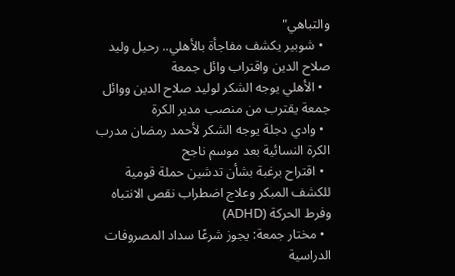والتباهي"
  • شوبير يكشف مفاجأة بالأهلي.. رحيل وليد صلاح الدين واقتراب وائل جمعة
  • الأهلي يوجه الشكر لوليد صلاح الدين ووائل جمعة يقترب من منصب مدير الكرة
  • وادي دجلة يوجه الشكر لأحمد رمضان مدرب الكرة النسائية بعد موسم ناجح
  • اقتراح برغبة بشأن تدشين حملة قومية للكشف المبكر وعلاج اضطراب نقص الانتباه وفرط الحركة (ADHD)
  • مختار جمعة: يجوز شرعًا سداد المصروفات الدراسية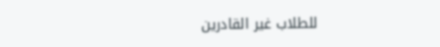للطلاب غير القادرين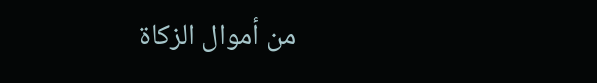من أموال الزكاة